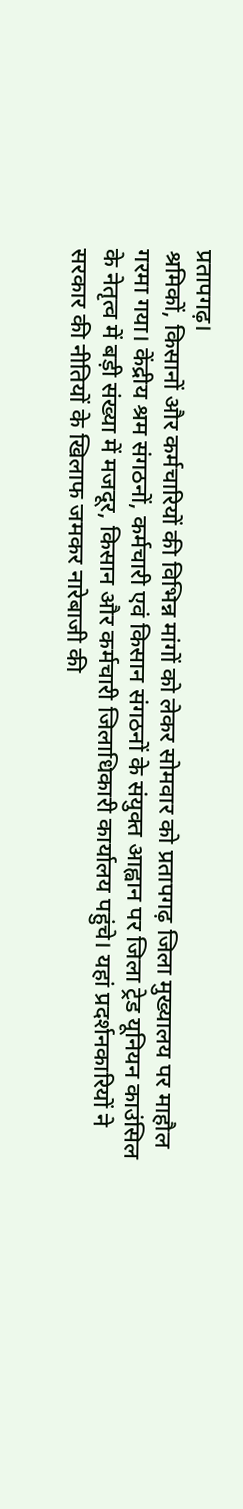प्रतापगढ़।
श्रमिकों, किसानों और कर्मचारियों की विभिन्न मांगों को लेकर सोमवार को प्रतापगढ़ जिला मुख्यालय पर माहौल गरमा गया। केंद्रीय श्रम संगठनों, कर्मचारी एवं किसान संगठनों के संयुक्त आह्वान पर जिला ट्रेड यूनियन काउंसिल के नेतृत्व में बड़ी संख्या में मजदूर, किसान और कर्मचारी जिलाधिकारी कार्यालय पहुंचे। यहां प्रदर्शनकारियों ने सरकार की नीतियों के खिलाफ जमकर नारेबाजी की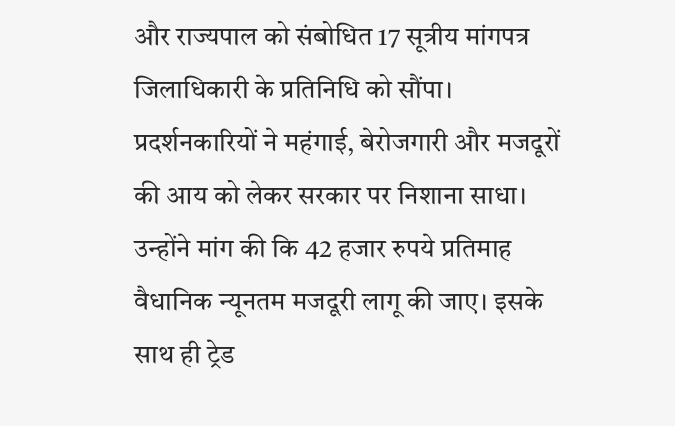और राज्यपाल को संबोधित 17 सूत्रीय मांगपत्र जिलाधिकारी के प्रतिनिधि को सौंपा।
प्रदर्शनकारियों ने महंगाई, बेरोजगारी और मजदूरों की आय को लेकर सरकार पर निशाना साधा। उन्होंने मांग की कि 42 हजार रुपये प्रतिमाह वैधानिक न्यूनतम मजदूरी लागू की जाए। इसके साथ ही ट्रेड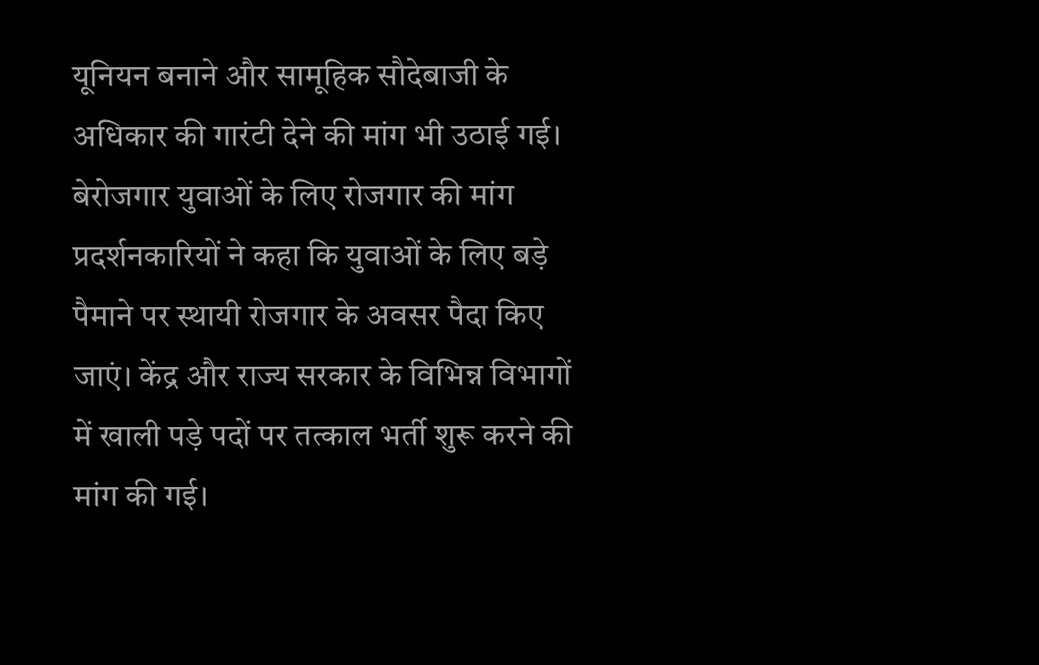यूनियन बनाने और सामूहिक सौदेबाजी के अधिकार की गारंटी देने की मांग भी उठाई गई।
बेरोजगार युवाओं के लिए रोजगार की मांग
प्रदर्शनकारियों ने कहा कि युवाओं के लिए बड़े पैमाने पर स्थायी रोजगार के अवसर पैदा किए जाएं। केंद्र और राज्य सरकार के विभिन्न विभागों में खाली पड़े पदों पर तत्काल भर्ती शुरू करने की मांग की गई।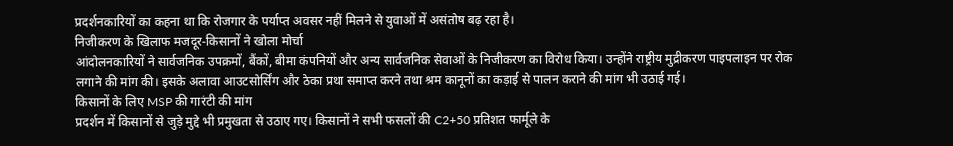प्रदर्शनकारियों का कहना था कि रोजगार के पर्याप्त अवसर नहीं मिलने से युवाओं में असंतोष बढ़ रहा है।
निजीकरण के खिलाफ मजदूर-किसानों ने खोला मोर्चा
आंदोलनकारियों ने सार्वजनिक उपक्रमों, बैंकों, बीमा कंपनियों और अन्य सार्वजनिक सेवाओं के निजीकरण का विरोध किया। उन्होंने राष्ट्रीय मुद्रीकरण पाइपलाइन पर रोक लगाने की मांग की। इसके अलावा आउटसोर्सिंग और ठेका प्रथा समाप्त करने तथा श्रम कानूनों का कड़ाई से पालन कराने की मांग भी उठाई गई।
किसानों के लिए MSP की गारंटी की मांग
प्रदर्शन में किसानों से जुड़े मुद्दे भी प्रमुखता से उठाए गए। किसानों ने सभी फसलों की C2+50 प्रतिशत फार्मूले के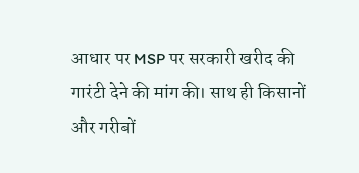आधार पर MSP पर सरकारी खरीद की गारंटी देने की मांग की। साथ ही किसानों और गरीबों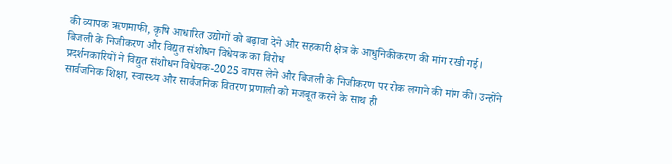की व्यापक ऋणमाफी, कृषि आधारित उद्योगों को बढ़ावा देने और सहकारी क्षेत्र के आधुनिकीकरण की मांग रखी गई।
बिजली के निजीकरण और विद्युत संशोधन विधेयक का विरोध
प्रदर्शनकारियों ने विद्युत संशोधन विधेयक-2025 वापस लेने और बिजली के निजीकरण पर रोक लगाने की मांग की। उन्होंने सार्वजनिक शिक्षा, स्वास्थ्य और सार्वजनिक वितरण प्रणाली को मजबूत करने के साथ ही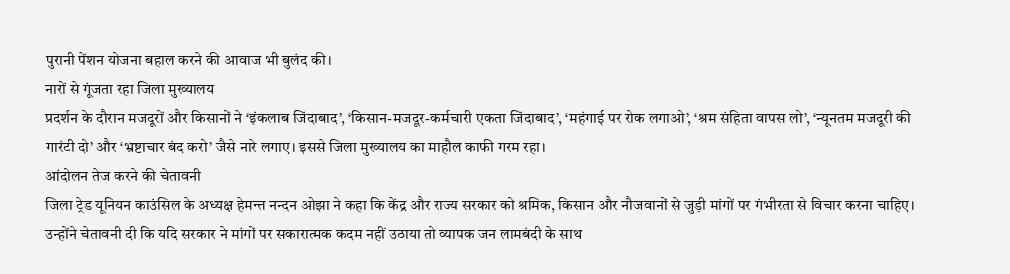पुरानी पेंशन योजना बहाल करने की आवाज भी बुलंद की।
नारों से गूंजता रहा जिला मुख्यालय
प्रदर्शन के दौरान मजदूरों और किसानों ने ‘इंकलाब जिंदाबाद’, ‘किसान-मजदूर-कर्मचारी एकता जिंदाबाद’, ‘महंगाई पर रोक लगाओ’, ‘श्रम संहिता वापस लो’, ‘न्यूनतम मजदूरी की गारंटी दो’ और ‘भ्रष्टाचार बंद करो’ जैसे नारे लगाए। इससे जिला मुख्यालय का माहौल काफी गरम रहा।
आंदोलन तेज करने की चेतावनी
जिला ट्रेड यूनियन काउंसिल के अध्यक्ष हेमन्त नन्दन ओझा ने कहा कि केंद्र और राज्य सरकार को श्रमिक, किसान और नौजवानों से जुड़ी मांगों पर गंभीरता से विचार करना चाहिए। उन्होंने चेतावनी दी कि यदि सरकार ने मांगों पर सकारात्मक कदम नहीं उठाया तो व्यापक जन लामबंदी के साथ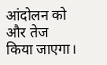आंदोलन को और तेज किया जाएगा।